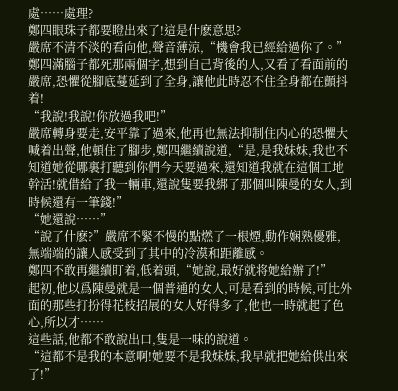處……處理?
鄭四眼珠子都要瞪出來了!這是什麽意思?
嚴席不清不淡的看向他,聲音薄涼,“機會我已經給過你了。”
鄭四滿腦子都死那兩個字,想到自己背後的人,又看了看面前的嚴席,恐懼從腳底蔓延到了全身,讓他此時忍不住全身都在顫抖着!
“我說!我說!你放過我吧!”
嚴席轉身要走,安平靠了過來,他再也無法抑制住内心的恐懼大喊着出聲,他頓住了腳步,鄭四繼續說道,“是,是我妹妹,我也不知道她從哪裏打聽到你們今天要過來,還知道我就在這個工地幹活!就借給了我一輛車,還說隻要我綁了那個叫陳曼的女人,到時候還有一筆錢!”
“她還說……”
“說了什麽?”嚴席不緊不慢的點燃了一根煙,動作娴熟優雅,無端端的讓人感受到了其中的冷漠和距離感。
鄭四不敢再繼續盯着,低着頭,“她說,最好就将她給辦了!”
起初,他以爲陳曼就是一個普通的女人,可是看到的時候,可比外面的那些打扮得花枝招展的女人好得多了,他也一時就起了色心,所以才……
這些話,他都不敢說出口,隻是一味的說道。
“這都不是我的本意啊!她要不是我妹妹,我早就把她給供出來了!”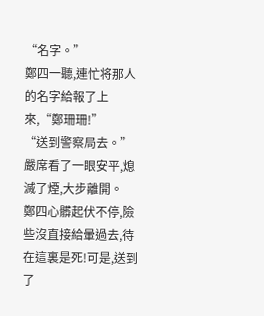“名字。”
鄭四一聽,連忙将那人的名字給報了上來,“鄭珊珊!”
“送到警察局去。”嚴席看了一眼安平,熄滅了煙,大步離開。
鄭四心髒起伏不停,險些沒直接給暈過去,待在這裏是死!可是,送到了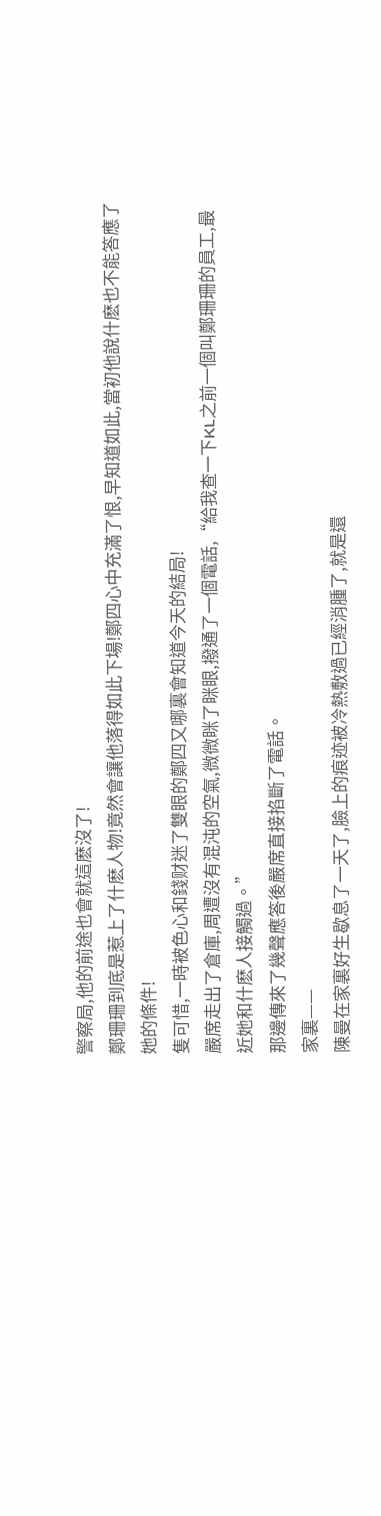警察局,他的前途也會就這麽沒了!
鄭珊珊到底是惹上了什麽人物!竟然會讓他落得如此下場!鄭四心中充滿了恨,早知道如此,當初他說什麽也不能答應了她的條件!
隻可惜,一時被色心和錢财迷了雙眼的鄭四又哪裏會知道今天的結局!
嚴席走出了倉庫,周遭沒有混沌的空氣,微微眯了眯眼,撥通了一個電話,“給我查一下KL之前一個叫鄭珊珊的員工,最近她和什麽人接觸過。”
那邊傳來了幾聲應答後嚴席直接掐斷了電話。
家裏——
陳曼在家裏好生歇息了一天了,臉上的痕迹被冷熱敷過已經消腫了,就是還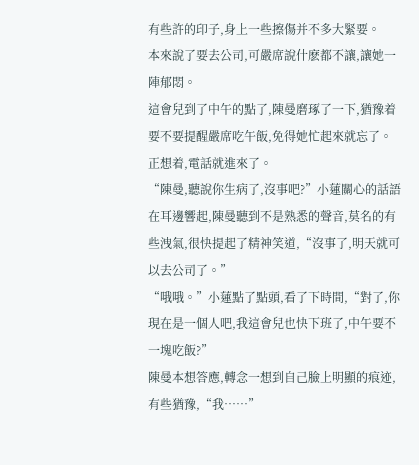有些許的印子,身上一些擦傷并不多大緊要。
本來說了要去公司,可嚴席說什麽都不讓,讓她一陣郁悶。
這會兒到了中午的點了,陳曼磨琢了一下,猶豫着要不要提醒嚴席吃午飯,免得她忙起來就忘了。
正想着,電話就進來了。
“陳曼,聽說你生病了,沒事吧?”小蓮關心的話語在耳邊響起,陳曼聽到不是熟悉的聲音,莫名的有些洩氣,很快提起了精神笑道,“沒事了,明天就可以去公司了。”
“哦哦。”小蓮點了點頭,看了下時間,“對了,你現在是一個人吧,我這會兒也快下班了,中午要不一塊吃飯?”
陳曼本想答應,轉念一想到自己臉上明顯的痕迹,有些猶豫,“我……”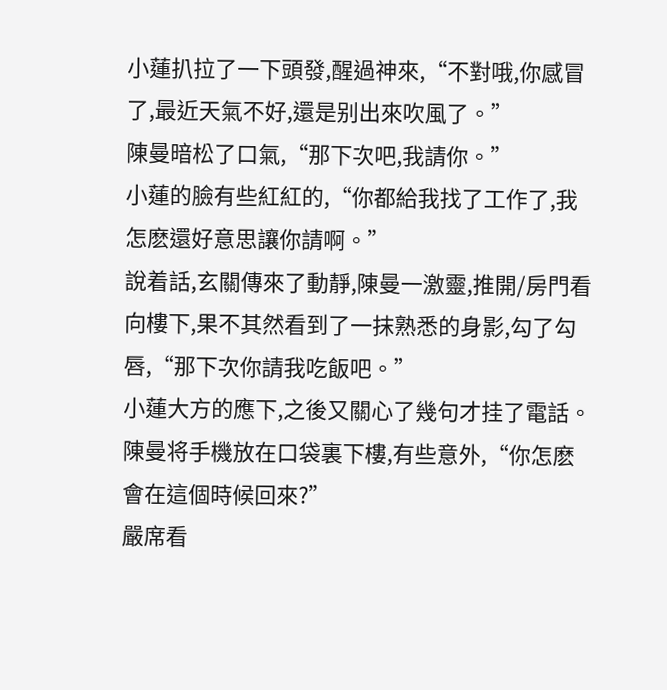小蓮扒拉了一下頭發,醒過神來,“不對哦,你感冒了,最近天氣不好,還是别出來吹風了。”
陳曼暗松了口氣,“那下次吧,我請你。”
小蓮的臉有些紅紅的,“你都給我找了工作了,我怎麽還好意思讓你請啊。”
說着話,玄關傳來了動靜,陳曼一激靈,推開/房門看向樓下,果不其然看到了一抹熟悉的身影,勾了勾唇,“那下次你請我吃飯吧。”
小蓮大方的應下,之後又關心了幾句才挂了電話。
陳曼将手機放在口袋裏下樓,有些意外,“你怎麽會在這個時候回來?”
嚴席看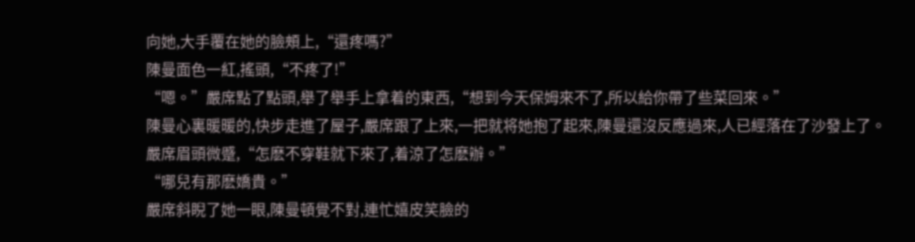向她,大手覆在她的臉頰上,“還疼嗎?”
陳曼面色一紅,搖頭,“不疼了!”
“嗯。”嚴席點了點頭,舉了舉手上拿着的東西,“想到今天保姆來不了,所以給你帶了些菜回來。”
陳曼心裏暖暖的,快步走進了屋子,嚴席跟了上來,一把就将她抱了起來,陳曼還沒反應過來,人已經落在了沙發上了。
嚴席眉頭微蹙,“怎麽不穿鞋就下來了,着涼了怎麽辦。”
“哪兒有那麽嬌貴。”
嚴席斜睨了她一眼,陳曼頓覺不對,連忙嬉皮笑臉的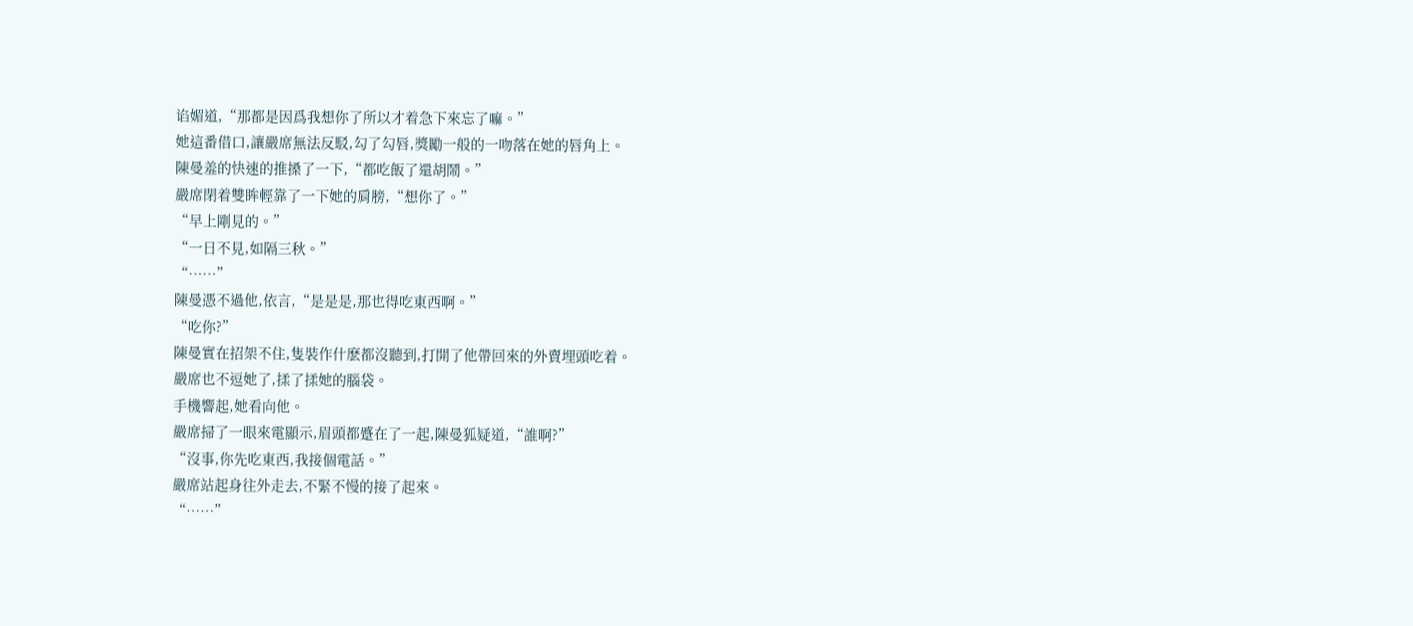谄媚道,“那都是因爲我想你了所以才着急下來忘了嘛。”
她這番借口,讓嚴席無法反駁,勾了勾唇,獎勵一般的一吻落在她的唇角上。
陳曼羞的快速的推搡了一下,“都吃飯了還胡鬧。”
嚴席閉着雙眸輕靠了一下她的肩膀,“想你了。”
“早上剛見的。”
“一日不見,如隔三秋。”
“……”
陳曼憑不過他,依言,“是是是,那也得吃東西啊。”
“吃你?”
陳曼實在招架不住,隻裝作什麽都沒聽到,打開了他帶回來的外賣埋頭吃着。
嚴席也不逗她了,揉了揉她的腦袋。
手機響起,她看向他。
嚴席掃了一眼來電顯示,眉頭都蹙在了一起,陳曼狐疑道,“誰啊?”
“沒事,你先吃東西,我接個電話。”
嚴席站起身往外走去,不緊不慢的接了起來。
“……”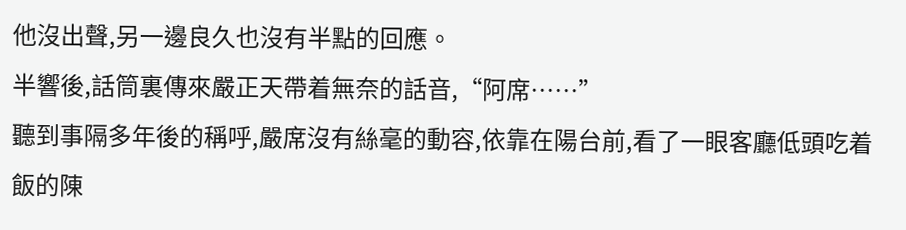他沒出聲,另一邊良久也沒有半點的回應。
半響後,話筒裏傳來嚴正天帶着無奈的話音,“阿席……”
聽到事隔多年後的稱呼,嚴席沒有絲毫的動容,依靠在陽台前,看了一眼客廳低頭吃着飯的陳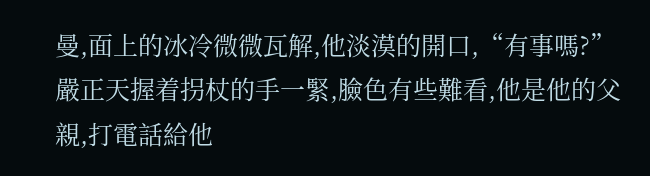曼,面上的冰冷微微瓦解,他淡漠的開口,“有事嗎?”
嚴正天握着拐杖的手一緊,臉色有些難看,他是他的父親,打電話給他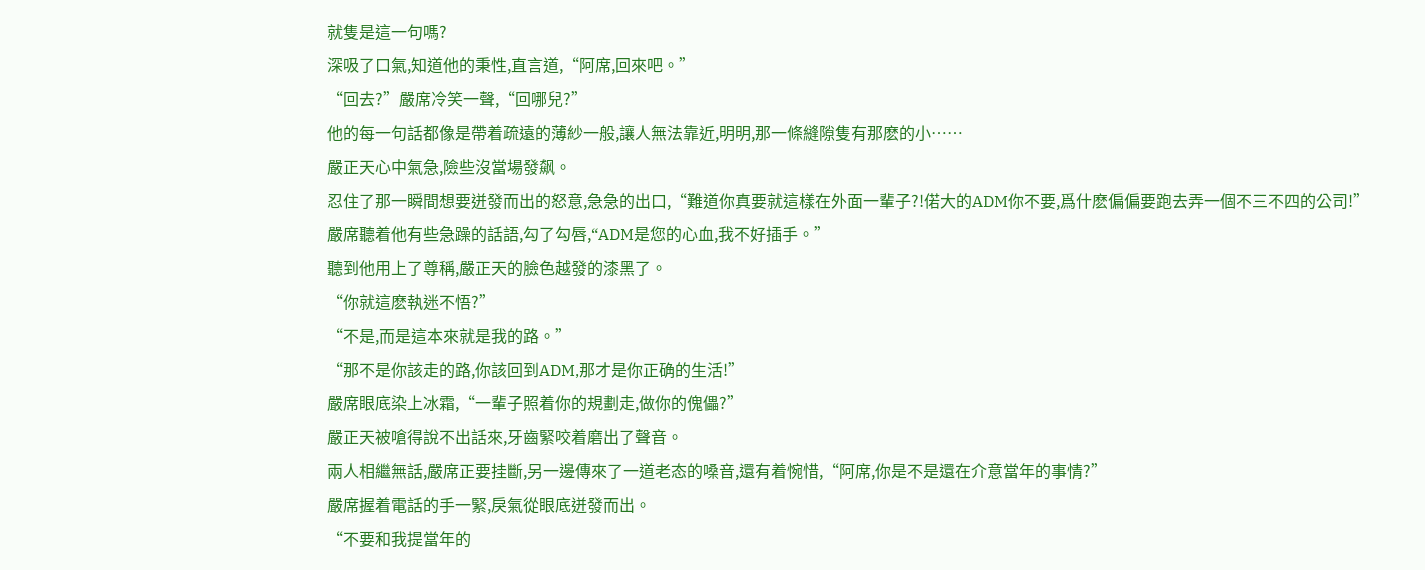就隻是這一句嗎?
深吸了口氣,知道他的秉性,直言道,“阿席,回來吧。”
“回去?”嚴席冷笑一聲,“回哪兒?”
他的每一句話都像是帶着疏遠的薄紗一般,讓人無法靠近,明明,那一條縫隙隻有那麽的小……
嚴正天心中氣急,險些沒當場發飙。
忍住了那一瞬間想要迸發而出的怒意,急急的出口,“難道你真要就這樣在外面一輩子?!偌大的ADM你不要,爲什麽偏偏要跑去弄一個不三不四的公司!”
嚴席聽着他有些急躁的話語,勾了勾唇,“ADM是您的心血,我不好插手。”
聽到他用上了尊稱,嚴正天的臉色越發的漆黑了。
“你就這麽執迷不悟?”
“不是,而是這本來就是我的路。”
“那不是你該走的路,你該回到ADM,那才是你正确的生活!”
嚴席眼底染上冰霜,“一輩子照着你的規劃走,做你的傀儡?”
嚴正天被嗆得說不出話來,牙齒緊咬着磨出了聲音。
兩人相繼無話,嚴席正要挂斷,另一邊傳來了一道老态的嗓音,還有着惋惜,“阿席,你是不是還在介意當年的事情?”
嚴席握着電話的手一緊,戾氣從眼底迸發而出。
“不要和我提當年的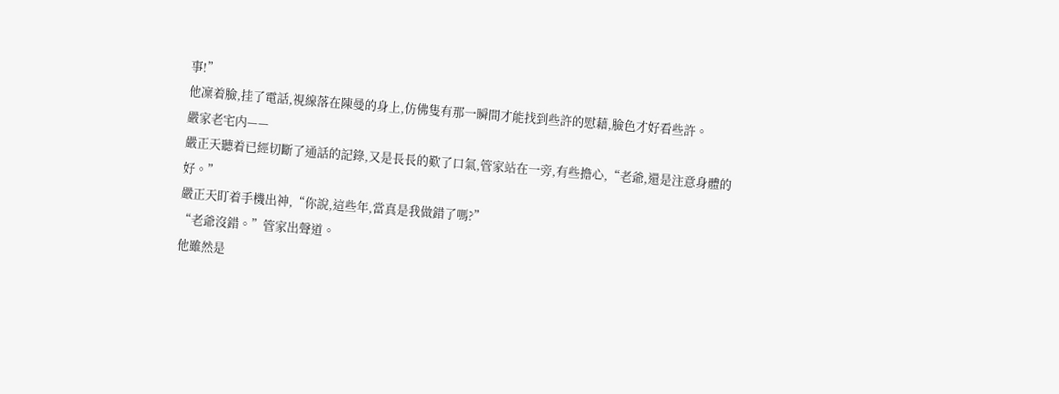事!”
他凜着臉,挂了電話,視線落在陳曼的身上,仿佛隻有那一瞬間才能找到些許的慰藉,臉色才好看些許。
嚴家老宅内——
嚴正天聽着已經切斷了通話的記錄,又是長長的歎了口氣,管家站在一旁,有些擔心,“老爺,還是注意身體的好。”
嚴正天盯着手機出神,“你說,這些年,當真是我做錯了嗎?”
“老爺沒錯。”管家出聲道。
他雖然是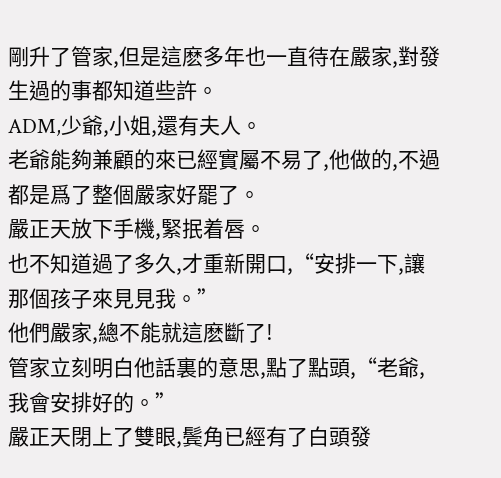剛升了管家,但是這麽多年也一直待在嚴家,對發生過的事都知道些許。
ADM,少爺,小姐,還有夫人。
老爺能夠兼顧的來已經實屬不易了,他做的,不過都是爲了整個嚴家好罷了。
嚴正天放下手機,緊抿着唇。
也不知道過了多久,才重新開口,“安排一下,讓那個孩子來見見我。”
他們嚴家,總不能就這麽斷了!
管家立刻明白他話裏的意思,點了點頭,“老爺,我會安排好的。”
嚴正天閉上了雙眼,鬓角已經有了白頭發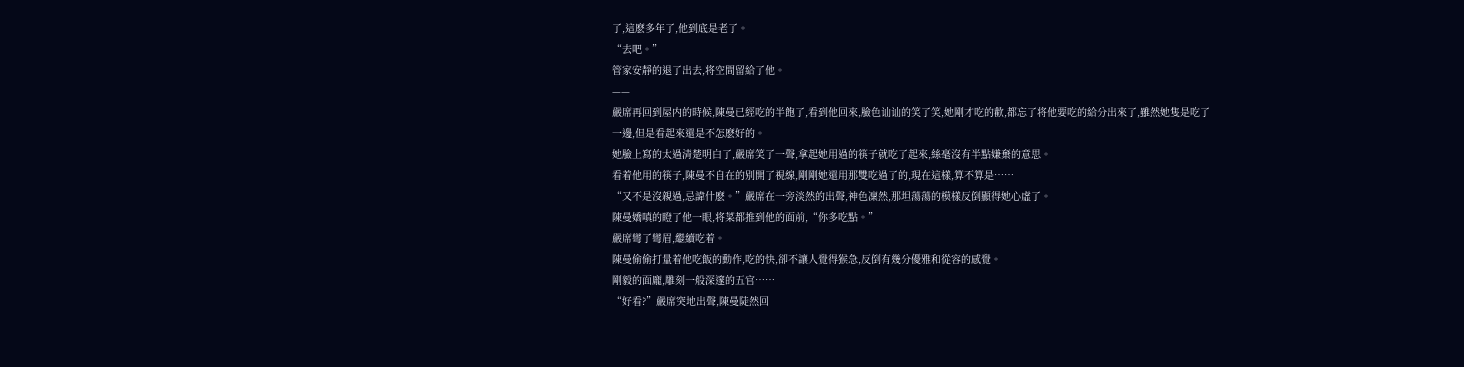了,這麽多年了,他到底是老了。
“去吧。”
管家安靜的退了出去,将空間留給了他。
——
嚴席再回到屋内的時候,陳曼已經吃的半飽了,看到他回來,臉色讪讪的笑了笑,她剛才吃的歡,都忘了将他要吃的給分出來了,雖然她隻是吃了一邊,但是看起來還是不怎麽好的。
她臉上寫的太過清楚明白了,嚴席笑了一聲,拿起她用過的筷子就吃了起來,絲毫沒有半點嫌棄的意思。
看着他用的筷子,陳曼不自在的别開了視線,剛剛她還用那雙吃過了的,現在這樣,算不算是……
“又不是沒親過,忌諱什麽。”嚴席在一旁淡然的出聲,神色凜然,那坦蕩蕩的模樣反倒顯得她心虛了。
陳曼嬌嗔的瞪了他一眼,将菜都推到他的面前,“你多吃點。”
嚴席彎了彎眉,繼續吃着。
陳曼偷偷打量着他吃飯的動作,吃的快,卻不讓人覺得猴急,反倒有幾分優雅和從容的感覺。
剛毅的面龐,雕刻一般深邃的五官……
“好看?”嚴席突地出聲,陳曼陡然回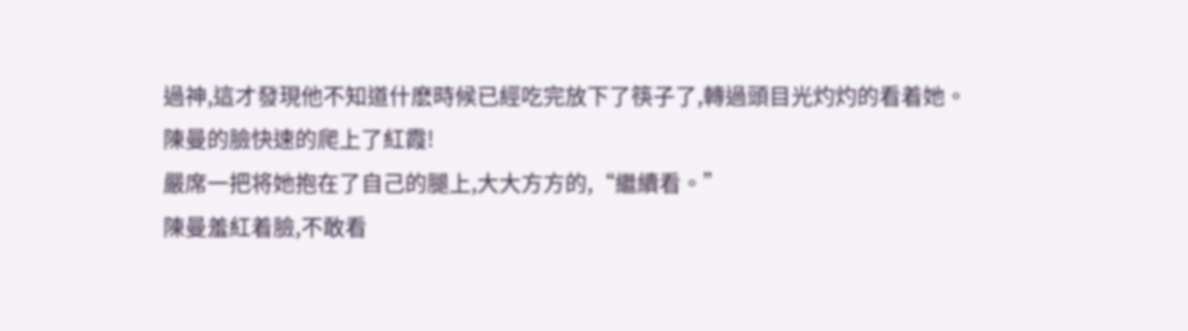過神,這才發現他不知道什麽時候已經吃完放下了筷子了,轉過頭目光灼灼的看着她。
陳曼的臉快速的爬上了紅霞!
嚴席一把将她抱在了自己的腿上,大大方方的,“繼續看。”
陳曼羞紅着臉,不敢看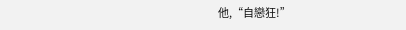他,“自戀狂!”